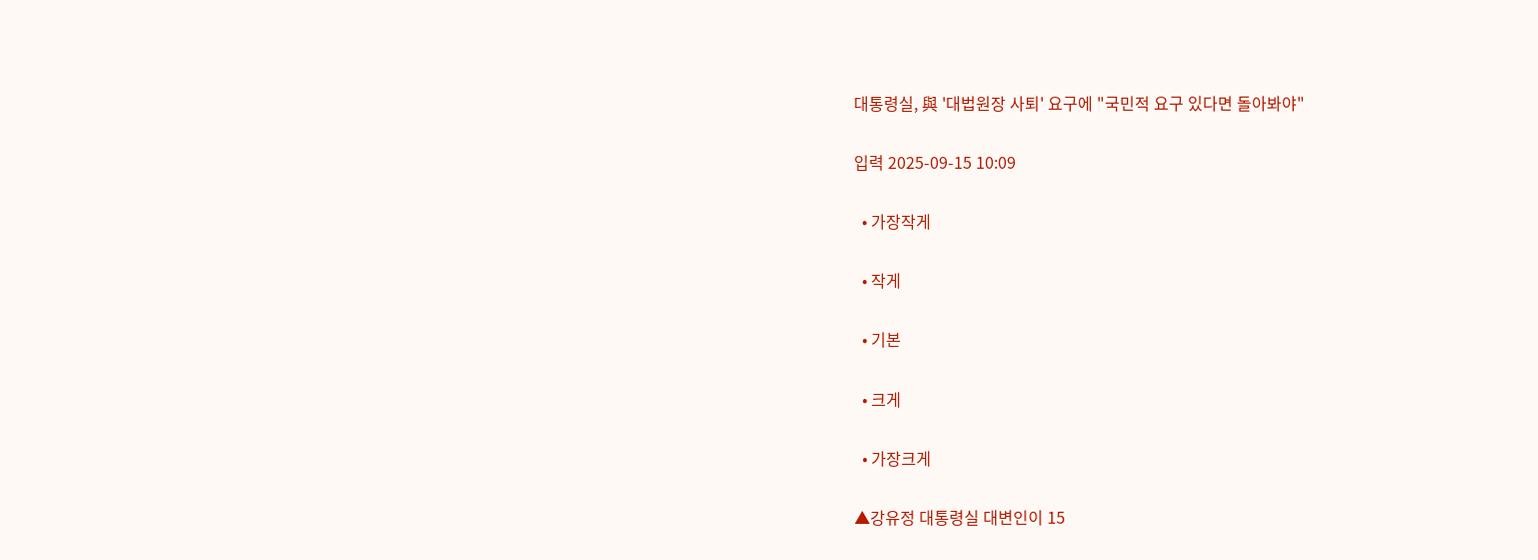대통령실, 與 '대법원장 사퇴' 요구에 "국민적 요구 있다면 돌아봐야"

입력 2025-09-15 10:09

  • 가장작게

  • 작게

  • 기본

  • 크게

  • 가장크게

▲강유정 대통령실 대변인이 15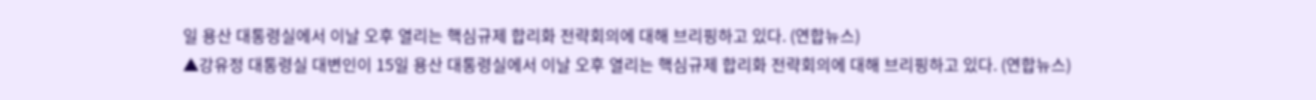일 용산 대통령실에서 이날 오후 열리는 핵심규제 합리화 전략회의에 대해 브리핑하고 있다. (연합뉴스)
▲강유정 대통령실 대변인이 15일 용산 대통령실에서 이날 오후 열리는 핵심규제 합리화 전략회의에 대해 브리핑하고 있다. (연합뉴스)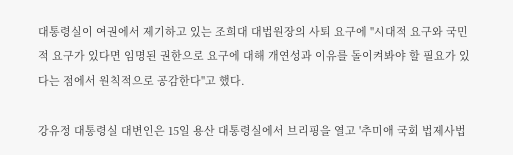대통령실이 여권에서 제기하고 있는 조희대 대법원장의 사퇴 요구에 "시대적 요구와 국민적 요구가 있다면 임명된 권한으로 요구에 대해 개연성과 이유를 돌이켜봐야 할 필요가 있다는 점에서 원칙적으로 공감한다"고 했다.

강유정 대통령실 대변인은 15일 용산 대통령실에서 브리핑을 열고 '추미애 국회 법제사법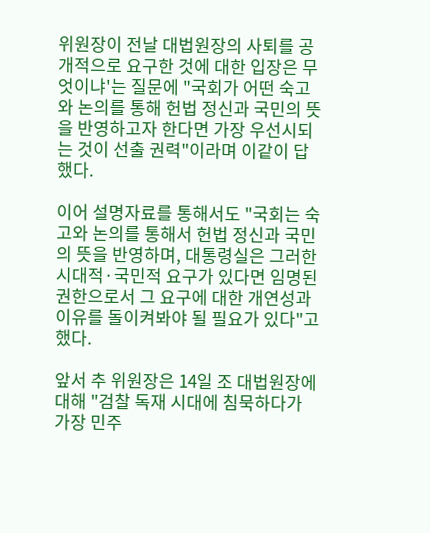위원장이 전날 대법원장의 사퇴를 공개적으로 요구한 것에 대한 입장은 무엇이냐'는 질문에 "국회가 어떤 숙고와 논의를 통해 헌법 정신과 국민의 뜻을 반영하고자 한다면 가장 우선시되는 것이 선출 권력"이라며 이같이 답했다.

이어 설명자료를 통해서도 "국회는 숙고와 논의를 통해서 헌법 정신과 국민의 뜻을 반영하며, 대통령실은 그러한 시대적·국민적 요구가 있다면 임명된 권한으로서 그 요구에 대한 개연성과 이유를 돌이켜봐야 될 필요가 있다"고 했다.

앞서 추 위원장은 14일 조 대법원장에 대해 "검찰 독재 시대에 침묵하다가 가장 민주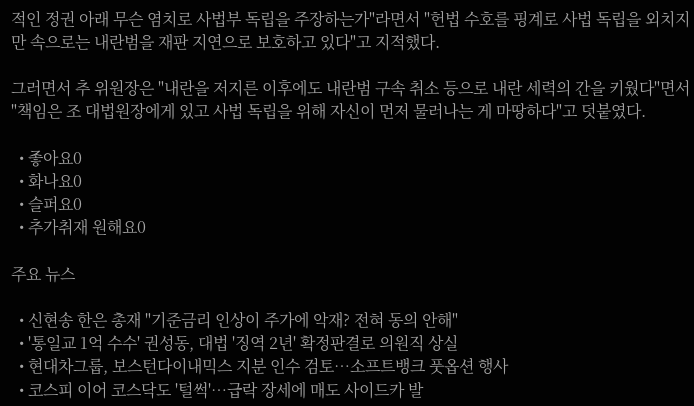적인 정권 아래 무슨 염치로 사법부 독립을 주장하는가"라면서 "헌법 수호를 핑계로 사법 독립을 외치지만 속으로는 내란범을 재판 지연으로 보호하고 있다"고 지적했다.

그러면서 추 위원장은 "내란을 저지른 이후에도 내란범 구속 취소 등으로 내란 세력의 간을 키웠다"면서 "책임은 조 대법원장에게 있고 사법 독립을 위해 자신이 먼저 물러나는 게 마땅하다"고 덧붙였다.

  • 좋아요0
  • 화나요0
  • 슬퍼요0
  • 추가취재 원해요0

주요 뉴스

  • 신현송 한은 총재 "기준금리 인상이 주가에 악재? 전혀 동의 안해"
  • '통일교 1억 수수' 권성동, 대법 '징역 2년' 확정판결로 의원직 상실
  • 현대차그룹, 보스턴다이내믹스 지분 인수 검토…소프트뱅크 풋옵션 행사
  • 코스피 이어 코스닥도 '털썩'…급락 장세에 매도 사이드카 발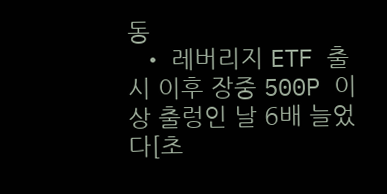동
  • 레버리지 ETF 출시 이후 장중 500P 이상 출렁인 날 6배 늘었다[초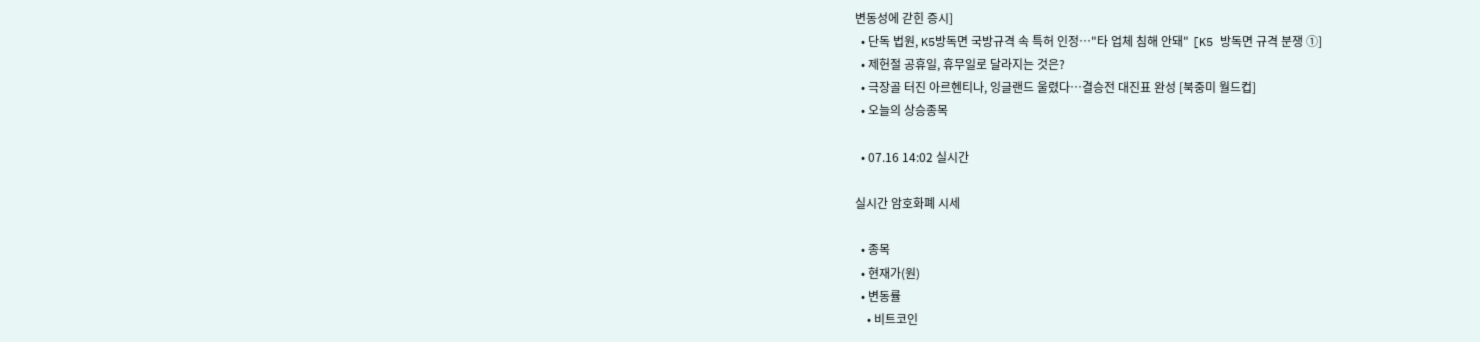변동성에 갇힌 증시]
  • 단독 법원, K5방독면 국방규격 속 특허 인정…"타 업체 침해 안돼" [K5 방독면 규격 분쟁 ①]
  • 제헌절 공휴일, 휴무일로 달라지는 것은?
  • 극장골 터진 아르헨티나, 잉글랜드 울렸다…결승전 대진표 완성 [북중미 월드컵]
  • 오늘의 상승종목

  • 07.16 14:02 실시간

실시간 암호화폐 시세

  • 종목
  • 현재가(원)
  • 변동률
    • 비트코인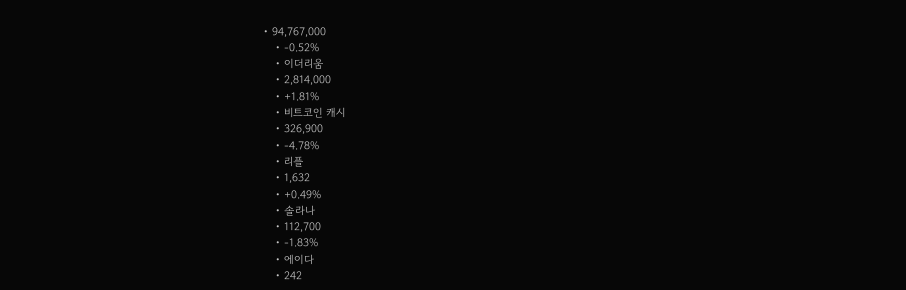• 94,767,000
    • -0.52%
    • 이더리움
    • 2,814,000
    • +1.81%
    • 비트코인 캐시
    • 326,900
    • -4.78%
    • 리플
    • 1,632
    • +0.49%
    • 솔라나
    • 112,700
    • -1.83%
    • 에이다
    • 242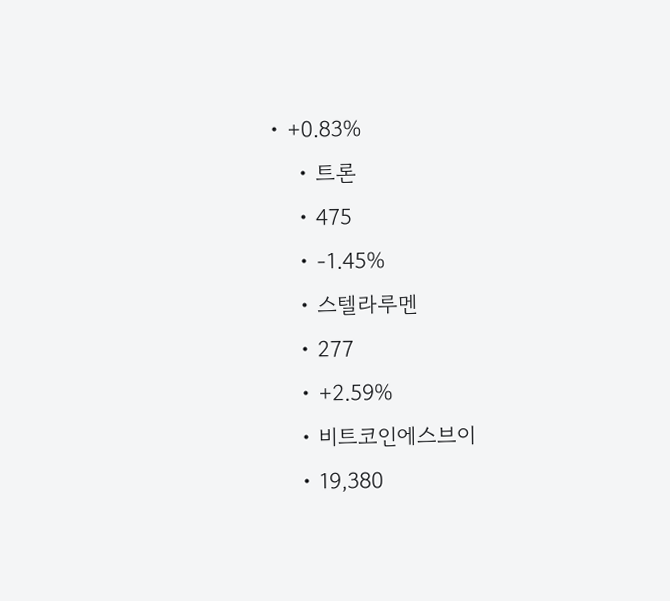• +0.83%
    • 트론
    • 475
    • -1.45%
    • 스텔라루멘
    • 277
    • +2.59%
    • 비트코인에스브이
    • 19,380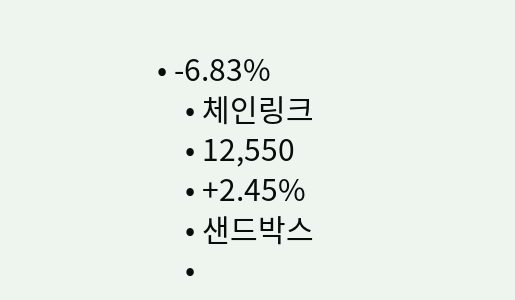• -6.83%
    • 체인링크
    • 12,550
    • +2.45%
    • 샌드박스
    •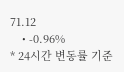71.12
    • -0.96%
* 24시간 변동률 기준